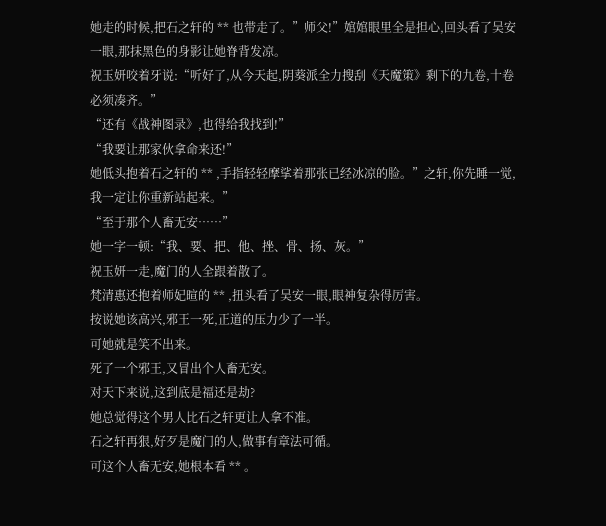她走的时候,把石之轩的 ** 也带走了。”师父!”婠婠眼里全是担心,回头看了吴安一眼,那抹黑色的身影让她脊背发凉。
祝玉妍咬着牙说:“听好了,从今天起,阴葵派全力搜刮《天魔策》剩下的九卷,十卷必须凑齐。”
“还有《战神图录》,也得给我找到!”
“我要让那家伙拿命来还!”
她低头抱着石之轩的 ** ,手指轻轻摩挲着那张已经冰凉的脸。”之轩,你先睡一觉,我一定让你重新站起来。”
“至于那个人畜无安……”
她一字一顿:“我、要、把、他、挫、骨、扬、灰。”
祝玉妍一走,魔门的人全跟着散了。
梵清惠还抱着师妃暄的 ** ,扭头看了吴安一眼,眼神复杂得厉害。
按说她该高兴,邪王一死,正道的压力少了一半。
可她就是笑不出来。
死了一个邪王,又冒出个人畜无安。
对天下来说,这到底是福还是劫?
她总觉得这个男人比石之轩更让人拿不准。
石之轩再狠,好歹是魔门的人,做事有章法可循。
可这个人畜无安,她根本看 ** 。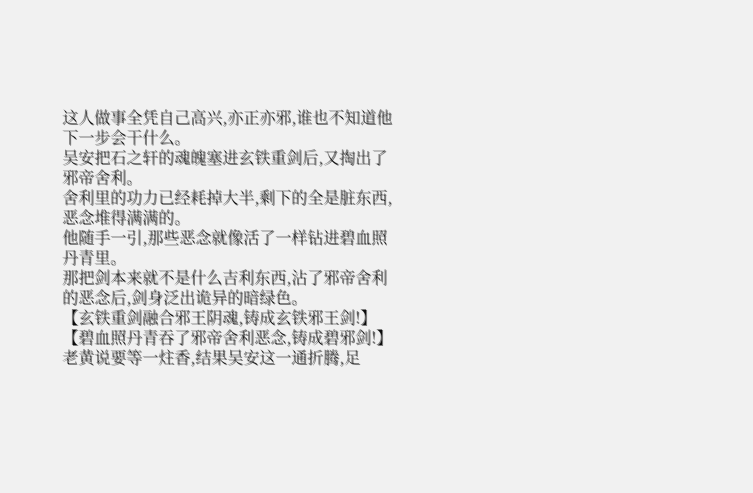这人做事全凭自己高兴,亦正亦邪,谁也不知道他下一步会干什么。
吴安把石之轩的魂魄塞进玄铁重剑后,又掏出了邪帝舍利。
舍利里的功力已经耗掉大半,剩下的全是脏东西,恶念堆得满满的。
他随手一引,那些恶念就像活了一样钻进碧血照丹青里。
那把剑本来就不是什么吉利东西,沾了邪帝舍利的恶念后,剑身泛出诡异的暗绿色。
【玄铁重剑融合邪王阴魂,铸成玄铁邪王剑!】
【碧血照丹青吞了邪帝舍利恶念,铸成碧邪剑!】
老黄说要等一炷香,结果吴安这一通折腾,足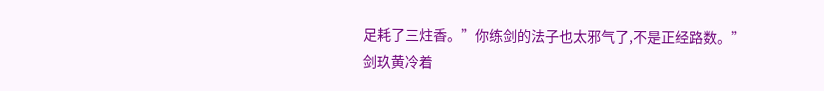足耗了三炷香。”你练剑的法子也太邪气了,不是正经路数。”
剑玖黄冷着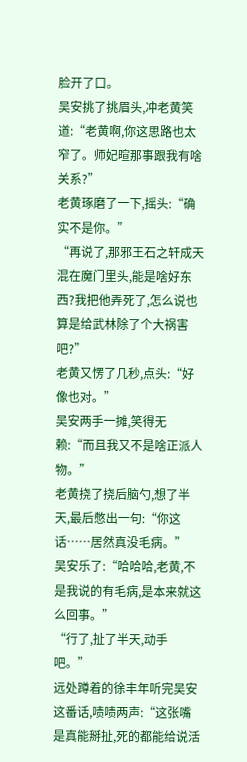脸开了口。
吴安挑了挑眉头,冲老黄笑道:“老黄啊,你这思路也太窄了。师妃暄那事跟我有啥关系?”
老黄琢磨了一下,摇头:“确实不是你。”
“再说了,那邪王石之轩成天混在魔门里头,能是啥好东西?我把他弄死了,怎么说也算是给武林除了个大祸害吧?”
老黄又愣了几秒,点头:“好像也对。”
吴安两手一摊,笑得无赖:“而且我又不是啥正派人物。”
老黄挠了挠后脑勺,想了半天,最后憋出一句:“你这话……居然真没毛病。”
吴安乐了:“哈哈哈,老黄,不是我说的有毛病,是本来就这么回事。”
“行了,扯了半天,动手吧。”
远处蹲着的徐丰年听完吴安这番话,啧啧两声:“这张嘴是真能掰扯,死的都能给说活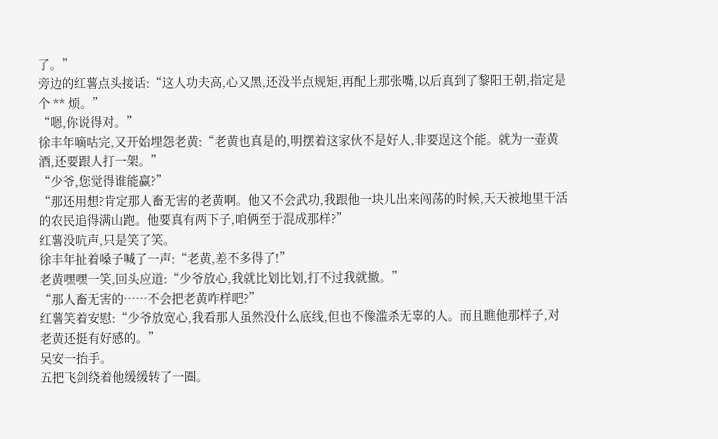了。”
旁边的红薯点头接话:“这人功夫高,心又黑,还没半点规矩,再配上那张嘴,以后真到了黎阳王朝,指定是个 ** 烦。”
“嗯,你说得对。”
徐丰年嘀咕完,又开始埋怨老黄:“老黄也真是的,明摆着这家伙不是好人,非要逞这个能。就为一壶黄酒,还要跟人打一架。”
“少爷,您觉得谁能赢?”
“那还用想?肯定那人畜无害的老黄啊。他又不会武功,我跟他一块儿出来闯荡的时候,天天被地里干活的农民追得满山跑。他要真有两下子,咱俩至于混成那样?”
红薯没吭声,只是笑了笑。
徐丰年扯着嗓子喊了一声:“老黄,差不多得了!”
老黄嘿嘿一笑,回头应道:“少爷放心,我就比划比划,打不过我就撤。”
“那人畜无害的……不会把老黄咋样吧?”
红薯笑着安慰:“少爷放宽心,我看那人虽然没什么底线,但也不像滥杀无辜的人。而且瞧他那样子,对老黄还挺有好感的。”
吴安一抬手。
五把飞剑绕着他缓缓转了一圈。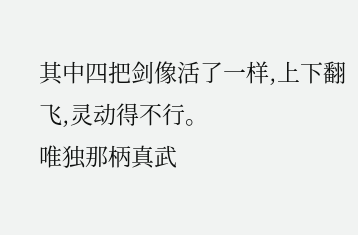其中四把剑像活了一样,上下翻飞,灵动得不行。
唯独那柄真武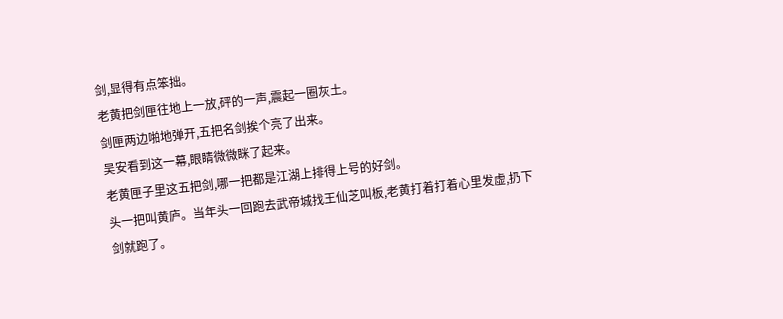剑,显得有点笨拙。
老黄把剑匣往地上一放,砰的一声,震起一圈灰土。
剑匣两边啪地弹开,五把名剑挨个亮了出来。
吴安看到这一幕,眼睛微微眯了起来。
老黄匣子里这五把剑,哪一把都是江湖上排得上号的好剑。
头一把叫黄庐。当年头一回跑去武帝城找王仙芝叫板,老黄打着打着心里发虚,扔下剑就跑了。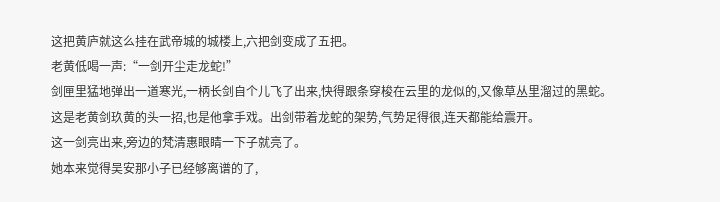这把黄庐就这么挂在武帝城的城楼上,六把剑变成了五把。
老黄低喝一声:“一剑开尘走龙蛇!”
剑匣里猛地弹出一道寒光,一柄长剑自个儿飞了出来,快得跟条穿梭在云里的龙似的,又像草丛里溜过的黑蛇。
这是老黄剑玖黄的头一招,也是他拿手戏。出剑带着龙蛇的架势,气势足得很,连天都能给震开。
这一剑亮出来,旁边的梵清惠眼睛一下子就亮了。
她本来觉得吴安那小子已经够离谱的了,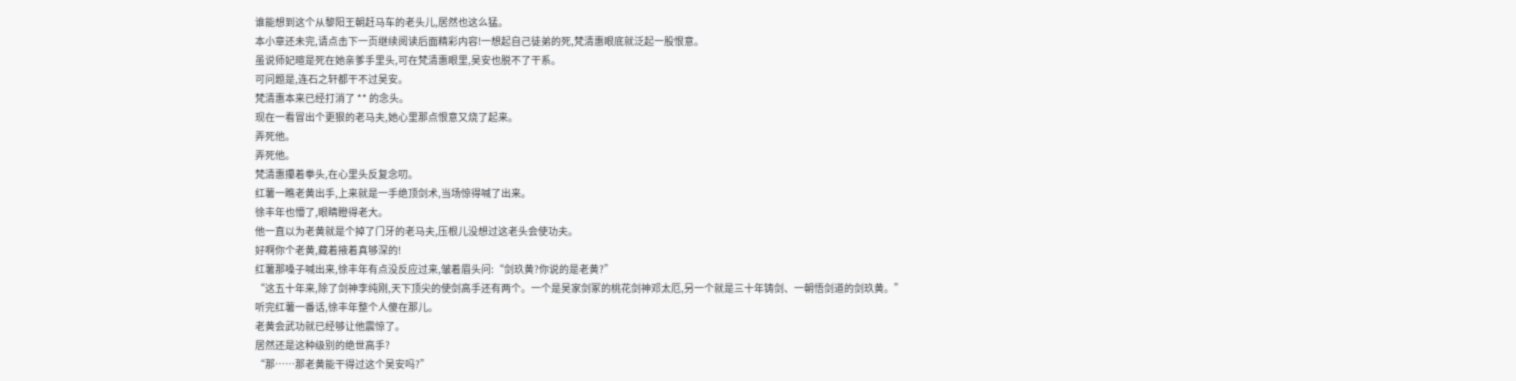谁能想到这个从黎阳王朝赶马车的老头儿,居然也这么猛。
本小章还未完,请点击下一页继续阅读后面精彩内容!一想起自己徒弟的死,梵清惠眼底就泛起一股恨意。
虽说师妃暄是死在她亲爹手里头,可在梵清惠眼里,吴安也脱不了干系。
可问题是,连石之轩都干不过吴安。
梵清惠本来已经打消了 ** 的念头。
现在一看冒出个更狠的老马夫,她心里那点恨意又烧了起来。
弄死他。
弄死他。
梵清惠攥着拳头,在心里头反复念叨。
红薯一瞧老黄出手,上来就是一手绝顶剑术,当场惊得喊了出来。
徐丰年也懵了,眼睛瞪得老大。
他一直以为老黄就是个掉了门牙的老马夫,压根儿没想过这老头会使功夫。
好啊你个老黄,藏着掖着真够深的!
红薯那嗓子喊出来,徐丰年有点没反应过来,皱着眉头问:“剑玖黄?你说的是老黄?”
“这五十年来,除了剑神李纯刚,天下顶尖的使剑高手还有两个。一个是吴家剑冢的桃花剑神邓太厄,另一个就是三十年铸剑、一朝悟剑道的剑玖黄。”
听完红薯一番话,徐丰年整个人傻在那儿。
老黄会武功就已经够让他震惊了。
居然还是这种级别的绝世高手?
“那……那老黄能干得过这个吴安吗?”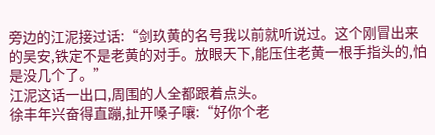旁边的江泥接过话:“剑玖黄的名号我以前就听说过。这个刚冒出来的吴安,铁定不是老黄的对手。放眼天下,能压住老黄一根手指头的,怕是没几个了。”
江泥这话一出口,周围的人全都跟着点头。
徐丰年兴奋得直蹦,扯开嗓子嚷:“好你个老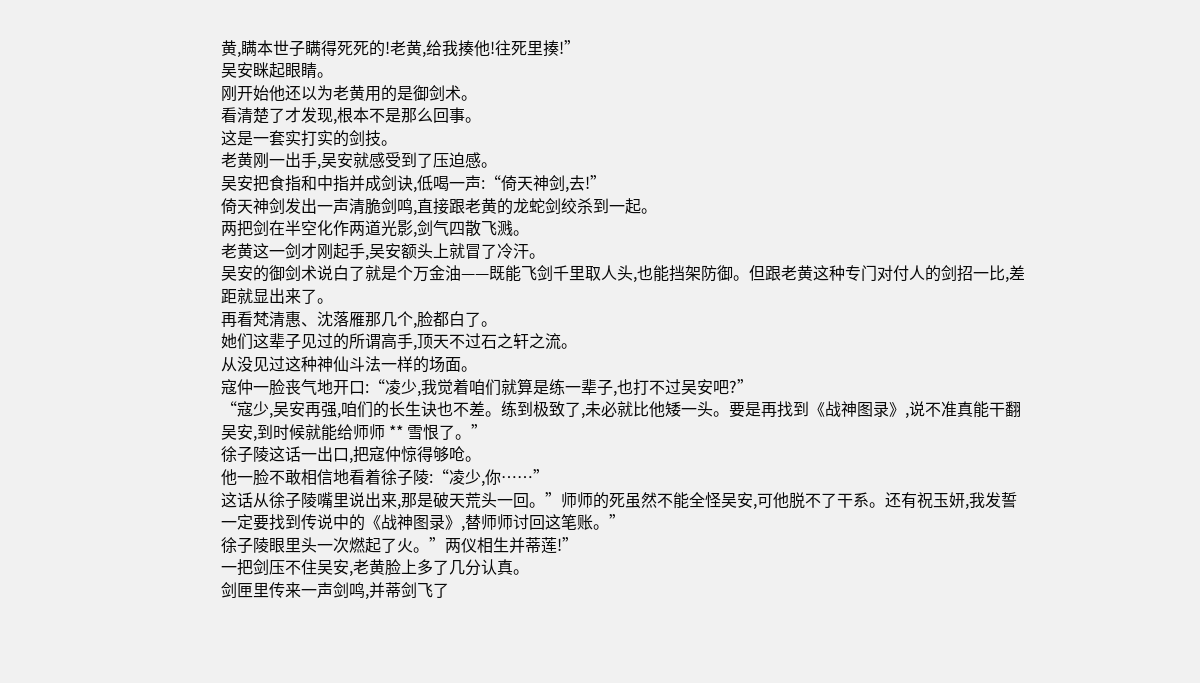黄,瞒本世子瞒得死死的!老黄,给我揍他!往死里揍!”
吴安眯起眼睛。
刚开始他还以为老黄用的是御剑术。
看清楚了才发现,根本不是那么回事。
这是一套实打实的剑技。
老黄刚一出手,吴安就感受到了压迫感。
吴安把食指和中指并成剑诀,低喝一声:“倚天神剑,去!”
倚天神剑发出一声清脆剑鸣,直接跟老黄的龙蛇剑绞杀到一起。
两把剑在半空化作两道光影,剑气四散飞溅。
老黄这一剑才刚起手,吴安额头上就冒了冷汗。
吴安的御剑术说白了就是个万金油——既能飞剑千里取人头,也能挡架防御。但跟老黄这种专门对付人的剑招一比,差距就显出来了。
再看梵清惠、沈落雁那几个,脸都白了。
她们这辈子见过的所谓高手,顶天不过石之轩之流。
从没见过这种神仙斗法一样的场面。
寇仲一脸丧气地开口:“凌少,我觉着咱们就算是练一辈子,也打不过吴安吧?”
“寇少,吴安再强,咱们的长生诀也不差。练到极致了,未必就比他矮一头。要是再找到《战神图录》,说不准真能干翻吴安,到时候就能给师师 ** 雪恨了。”
徐子陵这话一出口,把寇仲惊得够呛。
他一脸不敢相信地看着徐子陵:“凌少,你……”
这话从徐子陵嘴里说出来,那是破天荒头一回。”师师的死虽然不能全怪吴安,可他脱不了干系。还有祝玉妍,我发誓一定要找到传说中的《战神图录》,替师师讨回这笔账。”
徐子陵眼里头一次燃起了火。”两仪相生并蒂莲!”
一把剑压不住吴安,老黄脸上多了几分认真。
剑匣里传来一声剑鸣,并蒂剑飞了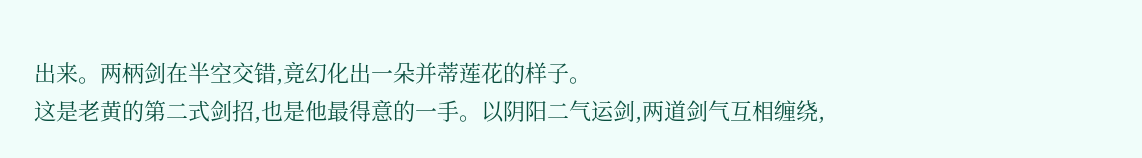出来。两柄剑在半空交错,竟幻化出一朵并蒂莲花的样子。
这是老黄的第二式剑招,也是他最得意的一手。以阴阳二气运剑,两道剑气互相缠绕,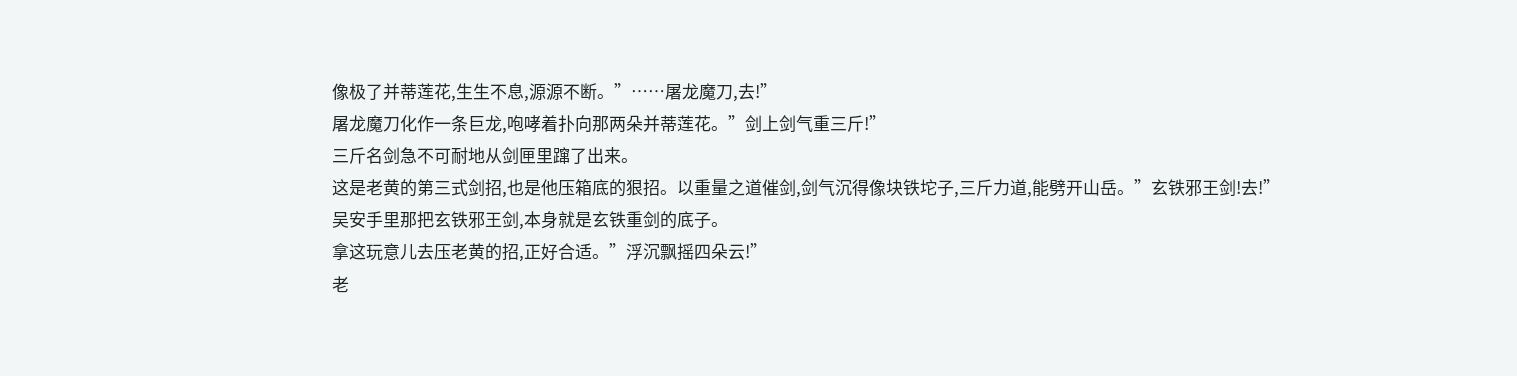像极了并蒂莲花,生生不息,源源不断。”……屠龙魔刀,去!”
屠龙魔刀化作一条巨龙,咆哮着扑向那两朵并蒂莲花。”剑上剑气重三斤!”
三斤名剑急不可耐地从剑匣里蹿了出来。
这是老黄的第三式剑招,也是他压箱底的狠招。以重量之道催剑,剑气沉得像块铁坨子,三斤力道,能劈开山岳。”玄铁邪王剑!去!”
吴安手里那把玄铁邪王剑,本身就是玄铁重剑的底子。
拿这玩意儿去压老黄的招,正好合适。”浮沉飘摇四朵云!”
老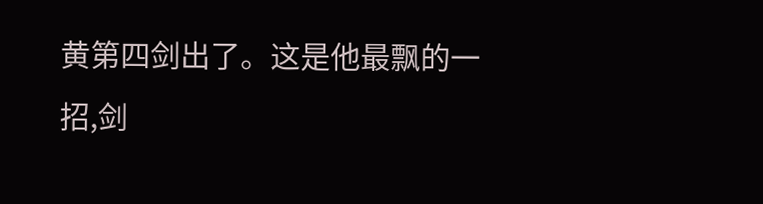黄第四剑出了。这是他最飘的一招,剑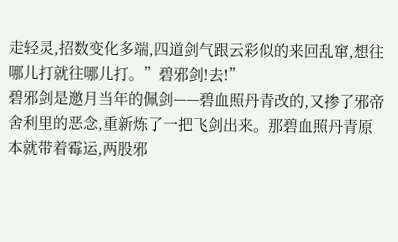走轻灵,招数变化多端,四道剑气跟云彩似的来回乱窜,想往哪儿打就往哪儿打。”碧邪剑!去!”
碧邪剑是邀月当年的佩剑——碧血照丹青改的,又掺了邪帝舍利里的恶念,重新炼了一把飞剑出来。那碧血照丹青原本就带着霉运,两股邪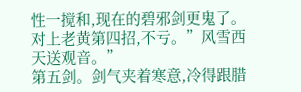性一搅和,现在的碧邪剑更鬼了。
对上老黄第四招,不亏。”风雪西天送观音。”
第五剑。剑气夹着寒意,冷得跟腊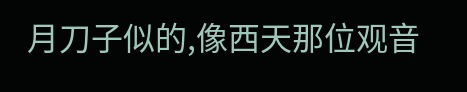月刀子似的,像西天那位观音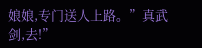娘娘,专门送人上路。”真武剑,去!”